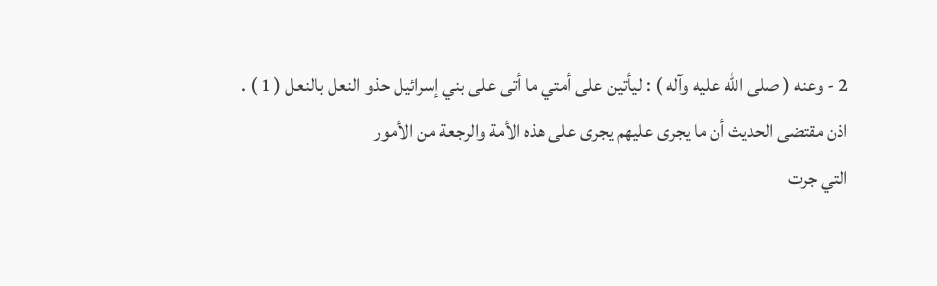2 - وعنه ( صلى الله عليه وآله ) : ليأتين على أمتي ما أتى على بني إسرائيل حذو النعل بالنعل ( 1 ) .
اذن مقتضى الحديث أن ما يجرى عليهم يجرى على هذه الأمة والرجعة من الأمور
التي جرت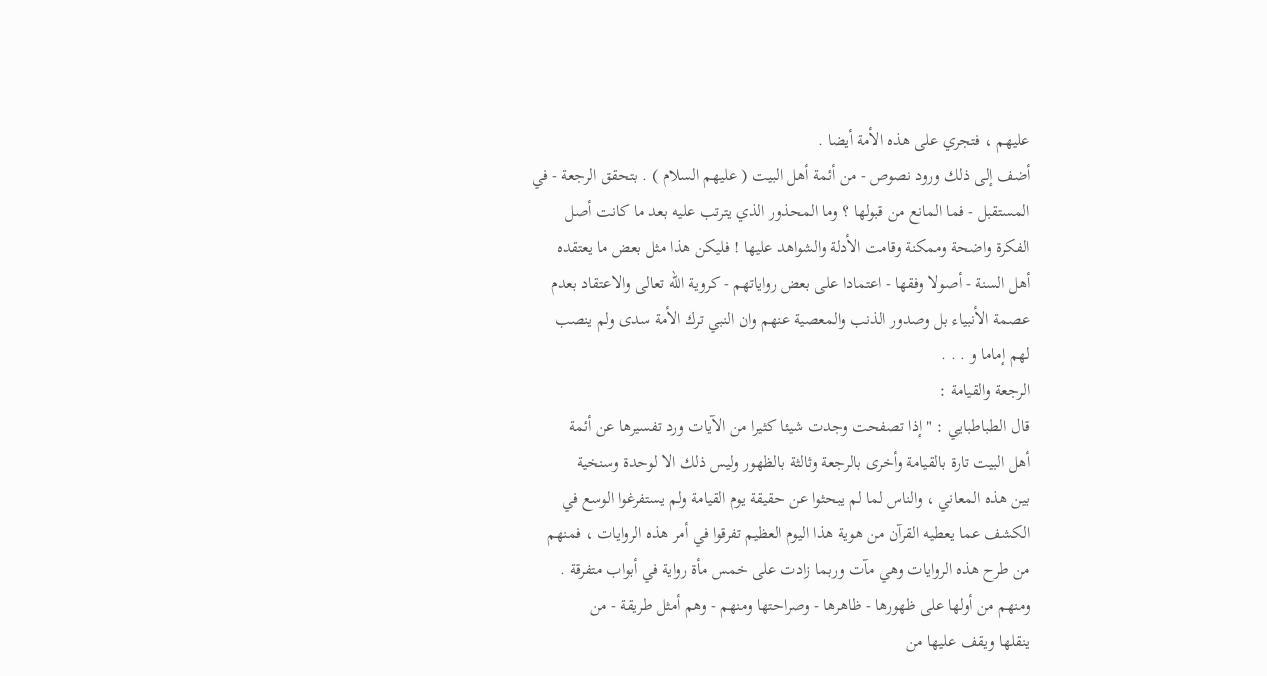عليهم ، فتجري على هذه الأمة أيضا .
أضف إلى ذلك ورود نصوص - من أئمة أهل البيت ( عليهم السلام ) . بتحقق الرجعة - في
المستقبل - فما المانع من قبولها ؟ وما المحذور الذي يترتب عليه بعد ما كانت أصل
الفكرة واضحة وممكنة وقامت الأدلة والشواهد عليها ! فليكن هذا مثل بعض ما يعتقده
أهل السنة - أصولا وفقها - اعتمادا على بعض رواياتهم - كروية الله تعالى والاعتقاد بعدم
عصمة الأنبياء بل وصدور الذنب والمعصية عنهم وان النبي ترك الأمة سدى ولم ينصب
لهم إماما و . . .
الرجعة والقيامة :
قال الطباطبايي : " إذا تصفحت وجدت شيئا كثيرا من الآيات ورد تفسيرها عن أئمة
أهل البيت تارة بالقيامة وأخرى بالرجعة وثالثة بالظهور وليس ذلك الا لوحدة وسنخية
بين هذه المعاني ، والناس لما لم يبحثوا عن حقيقة يوم القيامة ولم يستفرغوا الوسع في
الكشف عما يعطيه القرآن من هوية هذا اليوم العظيم تفرقوا في أمر هذه الروايات ، فمنهم
من طرح هذه الروايات وهي مآت وربما زادت على خمس مأة رواية في أبواب متفرقة .
ومنهم من أولها على ظهورها - ظاهرها - وصراحتها ومنهم - وهم أمثل طريقة - من
ينقلها ويقف عليها من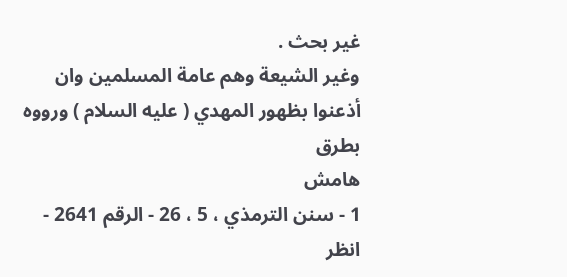غير بحث .
وغير الشيعة وهم عامة المسلمين وان أذعنوا بظهور المهدي ( عليه السلام ) ورووه بطرق
هامش
1 - سنن الترمذي ، 5 ، 26 - الرقم 2641 - انظر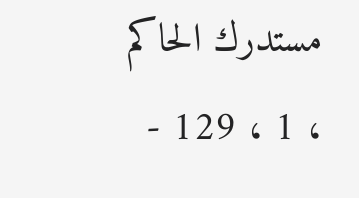مستدرك الحاكم ، 1 ، 129 -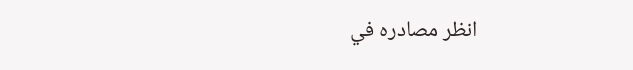انظر مصادره في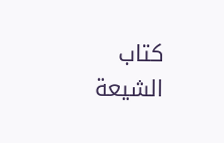كتاب
الشيعة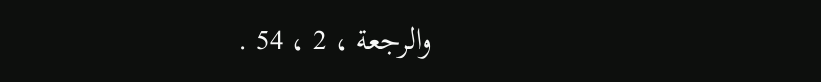والرجعة ، 2 ، 54 .